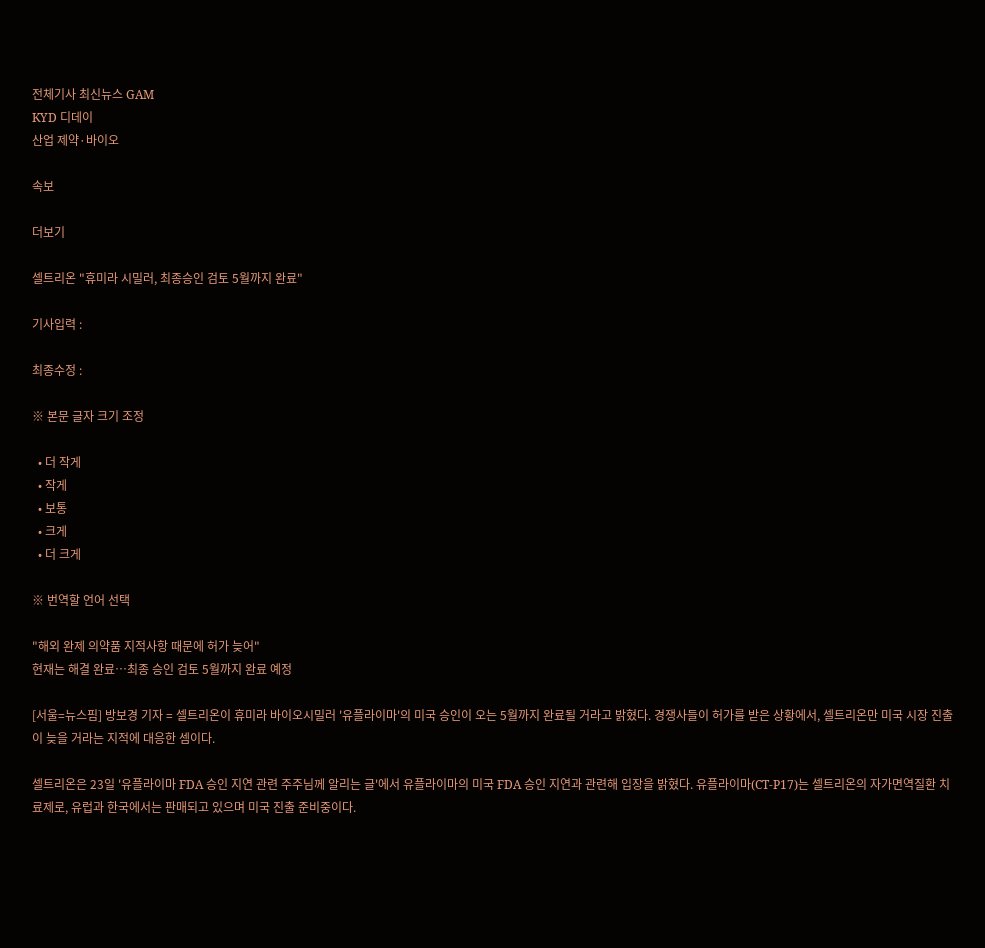전체기사 최신뉴스 GAM
KYD 디데이
산업 제약·바이오

속보

더보기

셀트리온 "휴미라 시밀러, 최종승인 검토 5월까지 완료"

기사입력 :

최종수정 :

※ 본문 글자 크기 조정

  • 더 작게
  • 작게
  • 보통
  • 크게
  • 더 크게

※ 번역할 언어 선택

"해외 완제 의약품 지적사항 때문에 허가 늦어"
현재는 해결 완료…최종 승인 검토 5월까지 완료 예정

[서울=뉴스핌] 방보경 기자 = 셀트리온이 휴미라 바이오시밀러 '유플라이마'의 미국 승인이 오는 5월까지 완료될 거라고 밝혔다. 경쟁사들이 허가를 받은 상황에서, 셀트리온만 미국 시장 진출이 늦을 거라는 지적에 대응한 셈이다.

셀트리온은 23일 '유플라이마 FDA 승인 지연 관련 주주님께 알리는 글'에서 유플라이마의 미국 FDA 승인 지연과 관련해 입장을 밝혔다. 유플라이마(CT-P17)는 셀트리온의 자가면역질환 치료제로, 유럽과 한국에서는 판매되고 있으며 미국 진출 준비중이다.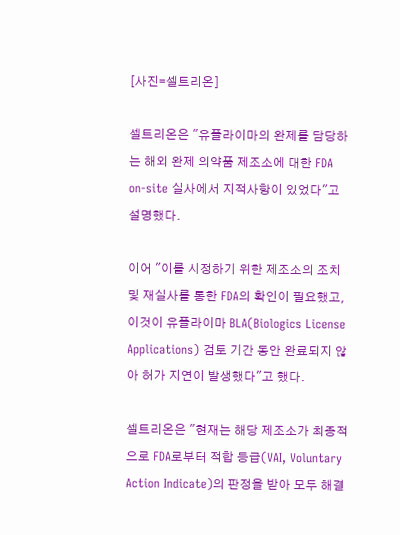[사진=셀트리온]

셀트리온은 "유플라이마의 완제를 담당하는 해외 완제 의약품 제조소에 대한 FDA on-site 실사에서 지적사항이 있었다"고 설명했다.

이어 "이를 시정하기 위한 제조소의 조치 및 재실사를 통한 FDA의 확인이 필요했고, 이것이 유플라이마 BLA(Biologics License Applications) 검토 기간 동안 완료되지 않아 허가 지연이 발생했다"고 했다.

셀트리온은 "현재는 해당 제조소가 최종적으로 FDA로부터 적합 등급(VAI, Voluntary Action Indicate)의 판정을 받아 모두 해결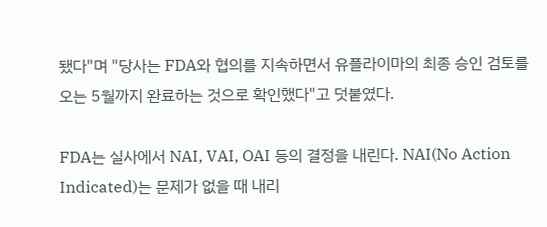됐다"며 "당사는 FDA와 협의를 지속하면서 유플라이마의 최종 승인 검토를 오는 5월까지 완료하는 것으로 확인했다"고 덧붙였다.

FDA는 실사에서 NAI, VAI, OAI 등의 결정을 내린다. NAI(No Action Indicated)는 문제가 없을 때 내리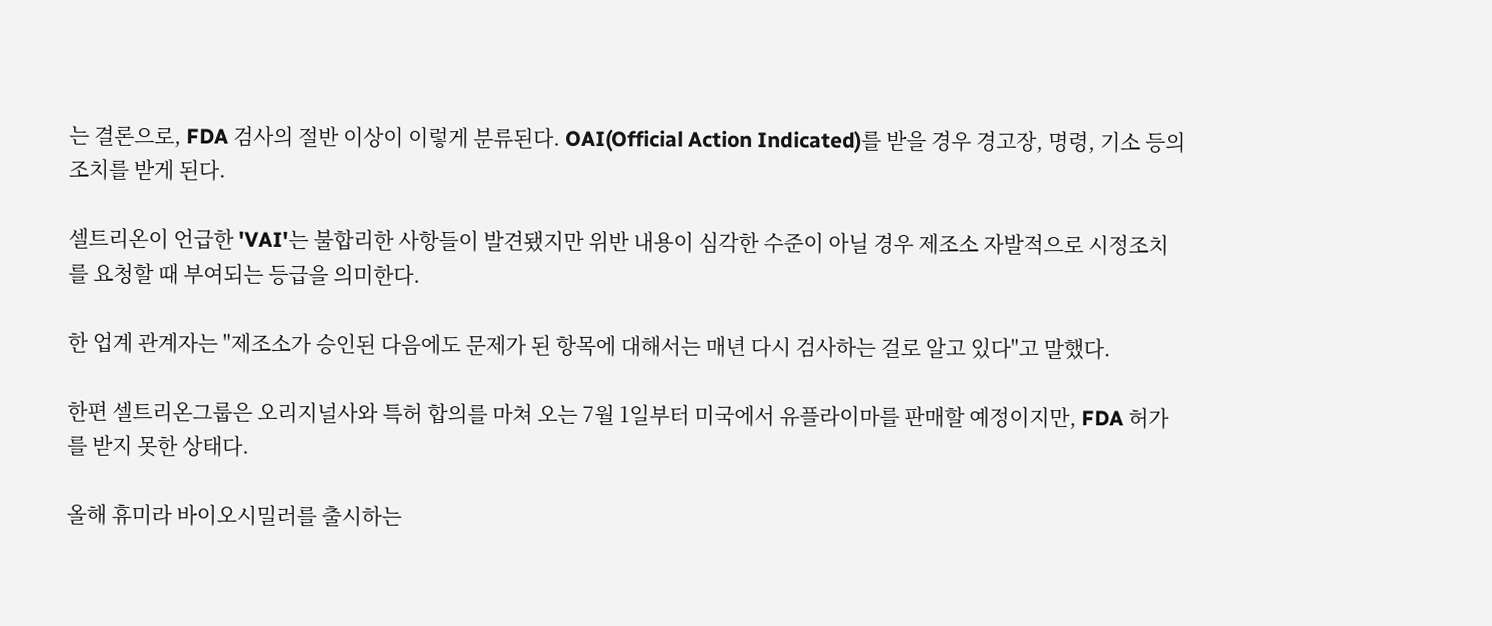는 결론으로, FDA 검사의 절반 이상이 이렇게 분류된다. OAI(Official Action Indicated)를 받을 경우 경고장, 명령, 기소 등의 조치를 받게 된다.

셀트리온이 언급한 'VAI'는 불합리한 사항들이 발견됐지만 위반 내용이 심각한 수준이 아닐 경우 제조소 자발적으로 시정조치를 요청할 때 부여되는 등급을 의미한다.

한 업계 관계자는 "제조소가 승인된 다음에도 문제가 된 항목에 대해서는 매년 다시 검사하는 걸로 알고 있다"고 말했다.

한편 셀트리온그룹은 오리지널사와 특허 합의를 마쳐 오는 7월 1일부터 미국에서 유플라이마를 판매할 예정이지만, FDA 허가를 받지 못한 상태다.

올해 휴미라 바이오시밀러를 출시하는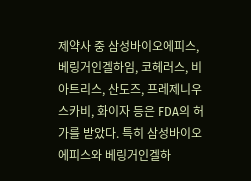제약사 중 삼성바이오에피스, 베링거인겔하임, 코헤러스, 비아트리스, 산도즈, 프레제니우스카비, 화이자 등은 FDA의 허가를 받았다. 특히 삼성바이오에피스와 베링거인겔하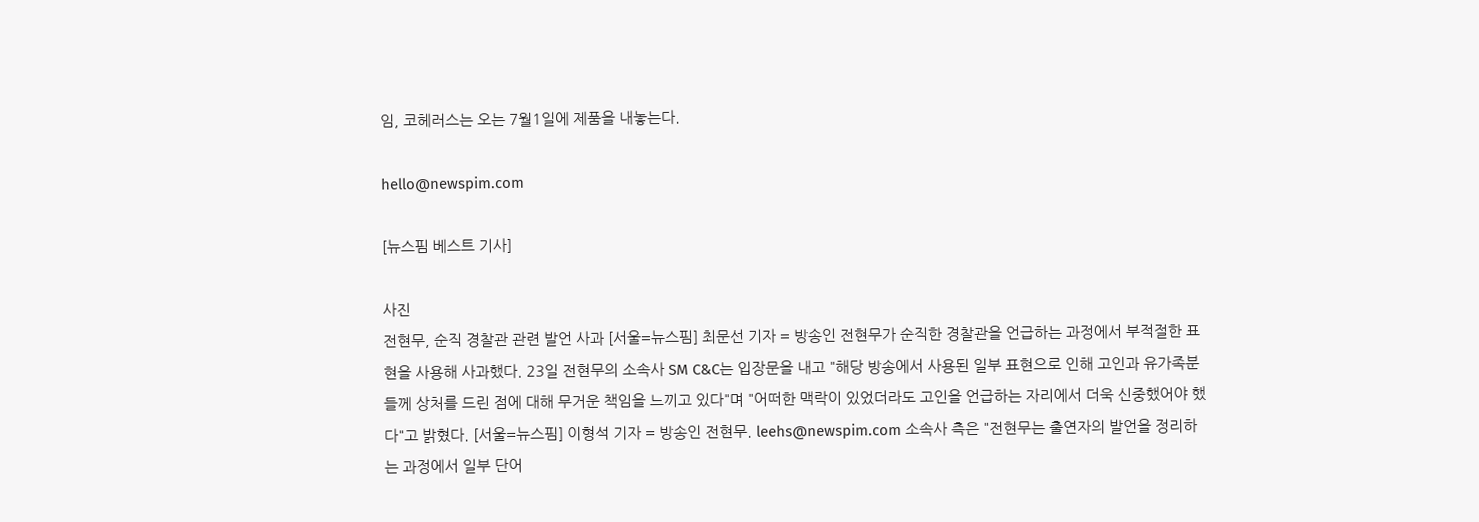임, 코헤러스는 오는 7월1일에 제품을 내놓는다.

hello@newspim.com

[뉴스핌 베스트 기사]

사진
전현무, 순직 경찰관 관련 발언 사과 [서울=뉴스핌] 최문선 기자 = 방송인 전현무가 순직한 경찰관을 언급하는 과정에서 부적절한 표현을 사용해 사과했다. 23일 전현무의 소속사 SM C&C는 입장문을 내고 "해당 방송에서 사용된 일부 표현으로 인해 고인과 유가족분들께 상처를 드린 점에 대해 무거운 책임을 느끼고 있다"며 "어떠한 맥락이 있었더라도 고인을 언급하는 자리에서 더욱 신중했어야 했다"고 밝혔다. [서울=뉴스핌] 이형석 기자 = 방송인 전현무. leehs@newspim.com 소속사 측은 "전현무는 출연자의 발언을 정리하는 과정에서 일부 단어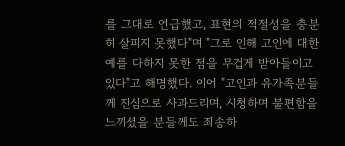를 그대로 언급했고, 표현의 적절성을 충분히 살피지 못했다"며 "그로 인해 고인에 대한 예를 다하지 못한 점을 무겁게 받아들이고 있다"고 해명했다. 이어 "고인과 유가족분들께 진심으로 사과드리며, 시청하며 불편함을 느끼셨을 분들께도 죄송하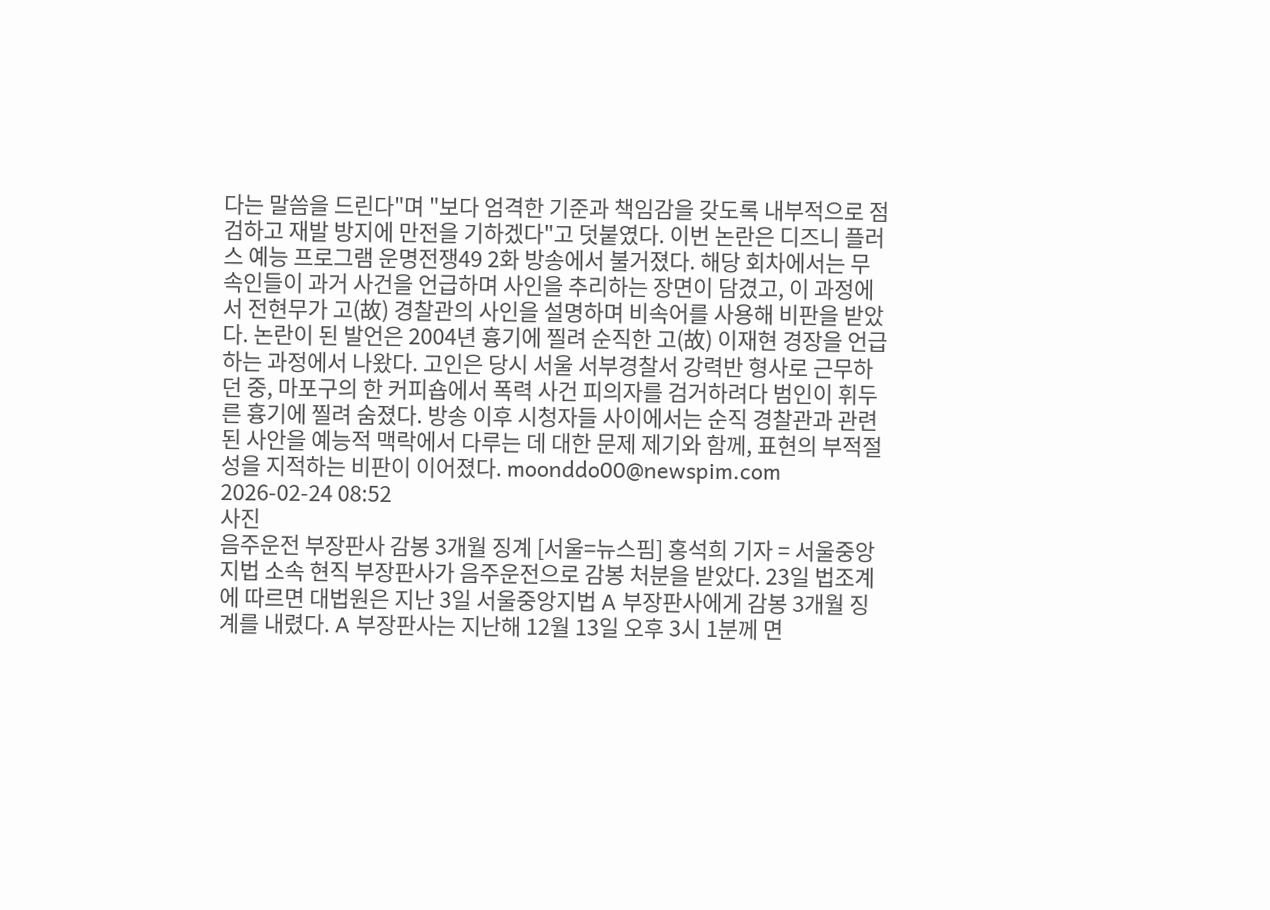다는 말씀을 드린다"며 "보다 엄격한 기준과 책임감을 갖도록 내부적으로 점검하고 재발 방지에 만전을 기하겠다"고 덧붙였다. 이번 논란은 디즈니 플러스 예능 프로그램 운명전쟁49 2화 방송에서 불거졌다. 해당 회차에서는 무속인들이 과거 사건을 언급하며 사인을 추리하는 장면이 담겼고, 이 과정에서 전현무가 고(故) 경찰관의 사인을 설명하며 비속어를 사용해 비판을 받았다. 논란이 된 발언은 2004년 흉기에 찔려 순직한 고(故) 이재현 경장을 언급하는 과정에서 나왔다. 고인은 당시 서울 서부경찰서 강력반 형사로 근무하던 중, 마포구의 한 커피숍에서 폭력 사건 피의자를 검거하려다 범인이 휘두른 흉기에 찔려 숨졌다. 방송 이후 시청자들 사이에서는 순직 경찰관과 관련된 사안을 예능적 맥락에서 다루는 데 대한 문제 제기와 함께, 표현의 부적절성을 지적하는 비판이 이어졌다. moonddo00@newspim.com 2026-02-24 08:52
사진
음주운전 부장판사 감봉 3개월 징계 [서울=뉴스핌] 홍석희 기자 = 서울중앙지법 소속 현직 부장판사가 음주운전으로 감봉 처분을 받았다. 23일 법조계에 따르면 대법원은 지난 3일 서울중앙지법 A 부장판사에게 감봉 3개월 징계를 내렸다. A 부장판사는 지난해 12월 13일 오후 3시 1분께 면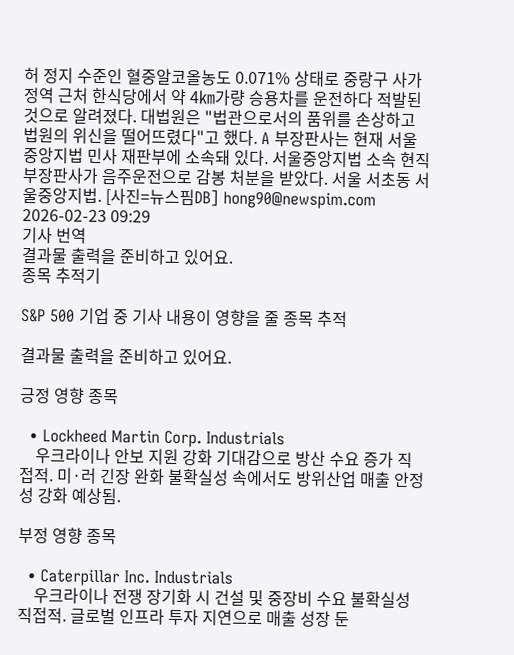허 정지 수준인 혈중알코올농도 0.071% 상태로 중랑구 사가정역 근처 한식당에서 약 4㎞가량 승용차를 운전하다 적발된 것으로 알려졌다. 대법원은 "법관으로서의 품위를 손상하고 법원의 위신을 떨어뜨렸다"고 했다. A 부장판사는 현재 서울중앙지법 민사 재판부에 소속돼 있다. 서울중앙지법 소속 현직 부장판사가 음주운전으로 감봉 처분을 받았다. 서울 서초동 서울중앙지법. [사진=뉴스핌DB] hong90@newspim.com 2026-02-23 09:29
기사 번역
결과물 출력을 준비하고 있어요.
종목 추적기

S&P 500 기업 중 기사 내용이 영향을 줄 종목 추적

결과물 출력을 준비하고 있어요.

긍정 영향 종목

  • Lockheed Martin Corp. Industrials
    우크라이나 안보 지원 강화 기대감으로 방산 수요 증가 직접적. 미·러 긴장 완화 불확실성 속에서도 방위산업 매출 안정성 강화 예상됨.

부정 영향 종목

  • Caterpillar Inc. Industrials
    우크라이나 전쟁 장기화 시 건설 및 중장비 수요 불확실성 직접적. 글로벌 인프라 투자 지연으로 매출 성장 둔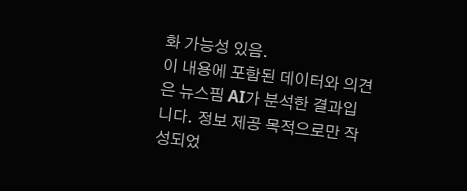화 가능성 있음.
이 내용에 포함된 데이터와 의견은 뉴스핌 AI가 분석한 결과입니다. 정보 제공 목적으로만 작성되었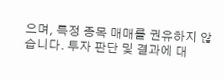으며, 특정 종목 매매를 권유하지 않습니다. 투자 판단 및 결과에 대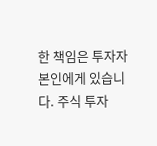한 책임은 투자자 본인에게 있습니다. 주식 투자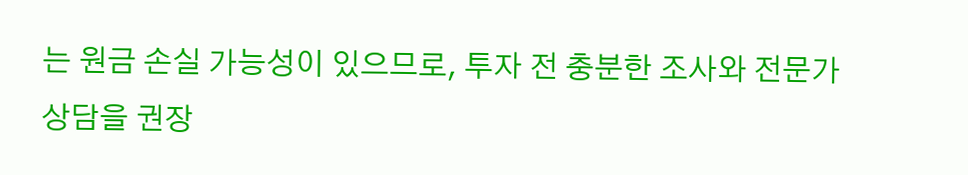는 원금 손실 가능성이 있으므로, 투자 전 충분한 조사와 전문가 상담을 권장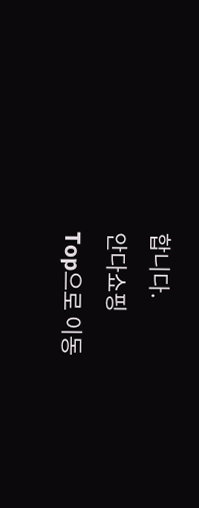합니다.
안다쇼핑
Top으로 이동